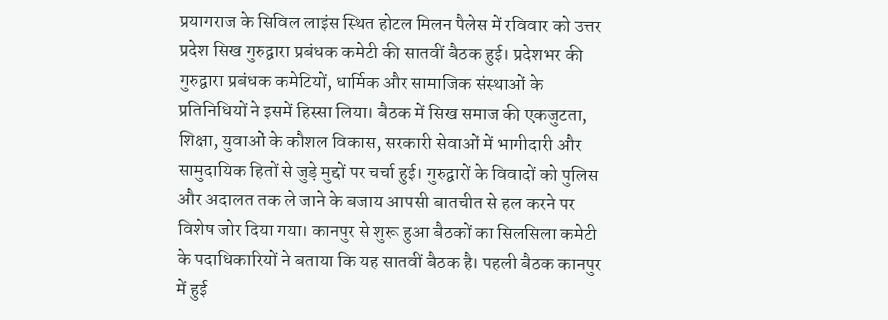प्रयागराज के सिविल लाइंस स्थित होटल मिलन पैलेस में रविवार को उत्तर प्रदेश सिख गुरुद्वारा प्रबंधक कमेटी की सातवीं बैठक हुई। प्रदेशभर की गुरुद्वारा प्रबंधक कमेटियों, धार्मिक और सामाजिक संस्थाओं के प्रतिनिधियों ने इसमें हिस्सा लिया। बैठक में सिख समाज की एकजुटता, शिक्षा, युवाओं के कौशल विकास, सरकारी सेवाओं में भागीदारी और सामुदायिक हितों से जुड़े मुद्दों पर चर्चा हुई। गुरुद्वारों के विवादों को पुलिस और अदालत तक ले जाने के बजाय आपसी बातचीत से हल करने पर विशेष जोर दिया गया। कानपुर से शुरू हुआ बैठकों का सिलसिला कमेटी के पदाधिकारियों ने बताया कि यह सातवीं बैठक है। पहली बैठक कानपुर में हुई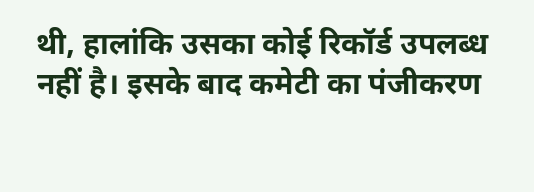थी, हालांकि उसका कोई रिकॉर्ड उपलब्ध नहीं है। इसके बाद कमेटी का पंजीकरण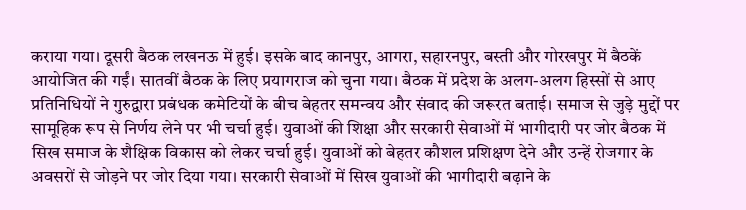कराया गया। दूसरी बैठक लखनऊ में हुई। इसके बाद कानपुर, आगरा, सहारनपुर, बस्ती और गोरखपुर में बैठकें आयोजित की गईं। सातवीं बैठक के लिए प्रयागराज को चुना गया। बैठक में प्रदेश के अलग-अलग हिस्सों से आए प्रतिनिधियों ने गुरुद्वारा प्रबंधक कमेटियों के बीच बेहतर समन्वय और संवाद की जरूरत बताई। समाज से जुड़े मुद्दों पर सामूहिक रूप से निर्णय लेने पर भी चर्चा हुई। युवाओं की शिक्षा और सरकारी सेवाओं में भागीदारी पर जोर बैठक में सिख समाज के शैक्षिक विकास को लेकर चर्चा हुई। युवाओं को बेहतर कौशल प्रशिक्षण देने और उन्हें रोजगार के अवसरों से जोड़ने पर जोर दिया गया। सरकारी सेवाओं में सिख युवाओं की भागीदारी बढ़ाने के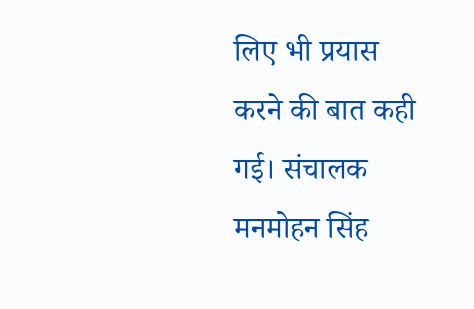लिए भी प्रयास करने की बात कही गई। संचालक मनमोहन सिंह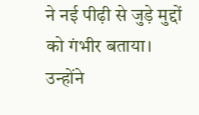ने नई पीढ़ी से जुड़े मुद्दों को गंभीर बताया। उन्होंने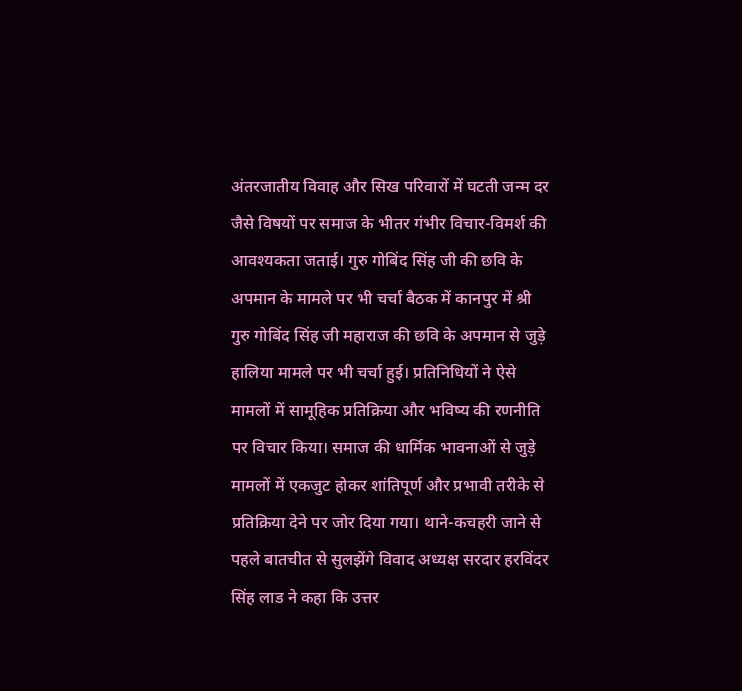अंतरजातीय विवाह और सिख परिवारों में घटती जन्म दर जैसे विषयों पर समाज के भीतर गंभीर विचार-विमर्श की आवश्यकता जताई। गुरु गोबिंद सिंह जी की छवि के अपमान के मामले पर भी चर्चा बैठक में कानपुर में श्री गुरु गोबिंद सिंह जी महाराज की छवि के अपमान से जुड़े हालिया मामले पर भी चर्चा हुई। प्रतिनिधियों ने ऐसे मामलों में सामूहिक प्रतिक्रिया और भविष्य की रणनीति पर विचार किया। समाज की धार्मिक भावनाओं से जुड़े मामलों में एकजुट होकर शांतिपूर्ण और प्रभावी तरीके से प्रतिक्रिया देने पर जोर दिया गया। थाने-कचहरी जाने से पहले बातचीत से सुलझेंगे विवाद अध्यक्ष सरदार हरविंदर सिंह लाड ने कहा कि उत्तर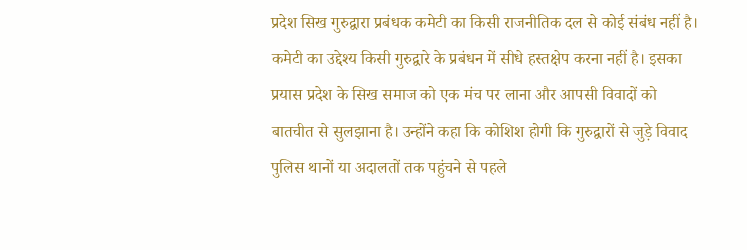प्रदेश सिख गुरुद्वारा प्रबंधक कमेटी का किसी राजनीतिक दल से कोई संबंध नहीं है। कमेटी का उद्देश्य किसी गुरुद्वारे के प्रबंधन में सीधे हस्तक्षेप करना नहीं है। इसका प्रयास प्रदेश के सिख समाज को एक मंच पर लाना और आपसी विवादों को बातचीत से सुलझाना है। उन्होंने कहा कि कोशिश होगी कि गुरुद्वारों से जुड़े विवाद पुलिस थानों या अदालतों तक पहुंचने से पहले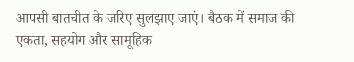आपसी बातचीत के जरिए सुलझाए जाएं। बैठक में समाज की एकता, सहयोग और सामूहिक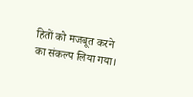हितों को मजबूत करने का संकल्प लिया गया।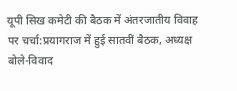यूपी सिख कमेटी की बैठक में अंतरजातीय विवाह पर चर्चा:प्रयागराज में हुई सातवीं बैठक, अध्यक्ष बोले-विवाद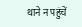थाने न पहुंचें